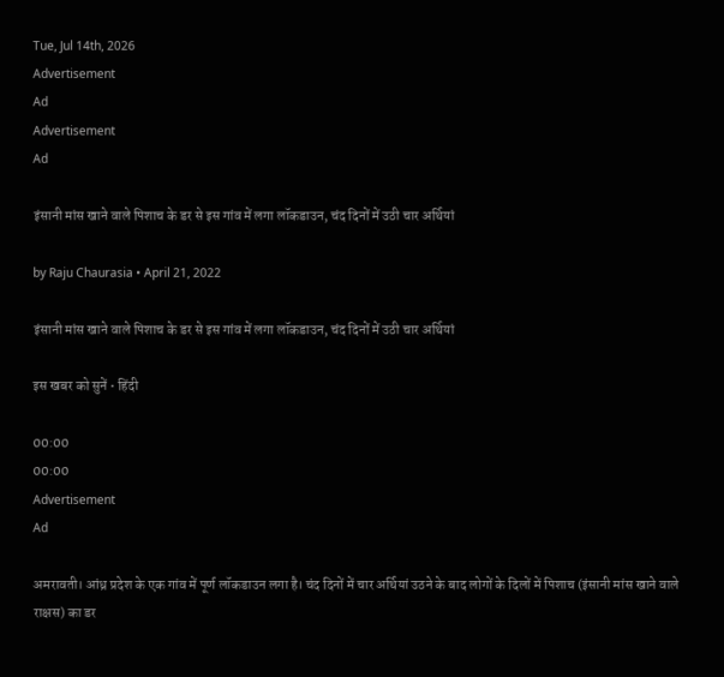Tue, Jul 14th, 2026
Advertisement
Ad
Advertisement
Ad

इंसानी मांस खाने वाले पिशाच के डर से इस गांव में लगा लॉकडाउन, चंद दिनों में उठी चार अर्थियां

by Raju Chaurasia • April 21, 2022

इंसानी मांस खाने वाले पिशाच के डर से इस गांव में लगा लॉकडाउन, चंद दिनों में उठी चार अर्थियां

इस खबर को सुनें • हिंदी

00:00
00:00
Advertisement
Ad

अमरावती। आंध्र प्रदेश के एक गांव में पूर्ण लॉकडाउन लगा है। चंद दिनों में चार अर्थियां उठने के बाद लोगों के दिलों में पिशाच (इंसानी मांस खाने वाले राक्षस) का डर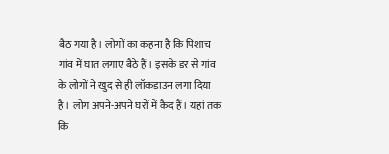बैठ गया है। लोगों का कहना है कि पिशाच गांव में घात लगाए बैठे हैं। इसके डर से गांव के लोगों ने खुद से ही लॉकडाउन लगा दिया है। लोग अपने-अपने घरों में कैद हैं। यहां तक कि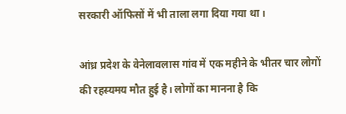सरकारी ऑफिसों में भी ताला लगा दिया गया था।

आंध्र प्रदेश के वेनेलावलास गांव में एक महीने के भीतर चार लोगों की रहस्यमय मौत हुई है। लोगों का मानना है कि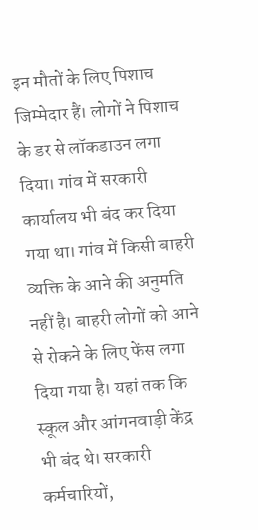इन मौतों के लिए पिशाच जिम्मेदार हैं। लोगों ने पिशाच के डर से लॉकडाउन लगा दिया। गांव में सरकारी कार्यालय भी बंद कर दिया गया था। गांव में किसी बाहरी व्यक्ति के आने की अनुमति नहीं है। बाहरी लोगों को आने से रोकने के लिए फेंस लगा दिया गया है। यहां तक कि स्कूल और आंगनवाड़ी केंद्र भी बंद थे। सरकारी कर्मचारियों,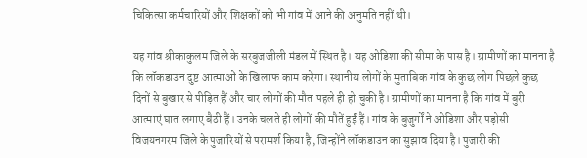चिकित्सा कर्मचारियों और शिक्षकों को भी गांव में आने की अनुमति नहीं थी।

यह गांव श्रीकाकुलम जिले के सरबुजजीली मंडल में स्थित है। यह ओडिशा की सीमा के पास है। ग्रामीणों का मानना है कि लॉकडाउन दुष्ट आत्माओं के खिलाफ काम करेगा। स्थानीय लोगों के मुताबिक गांव के कुछ लोग पिछले कुछ दिनों से बुखार से पीड़ित हैं और चार लोगों की मौत पहले ही हो चुकी है। ग्रामीणों का मानना है कि गांव में बुरी आत्माएं घात लगाए बैठी हैं। उनके चलते ही लोगों की मौतें हुईं हैं। गांव के बुजुर्गों ने ओडिशा और पड़ोसी विजयनगरम जिले के पुजारियों से परामर्श किया है, जिन्होंने लॉकडाउन का सुझाव दिया है। पुजारी की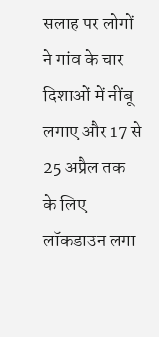सलाह पर लोगों ने गांव के चार दिशाओं में नींबू लगाए और 17 से 25 अप्रैल तक के लिए लॉकडाउन लगा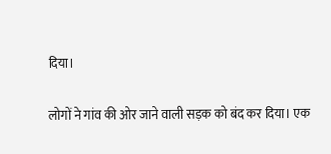दिया।

लोगों ने गांव की ओर जाने वाली सड़क को बंद कर दिया। एक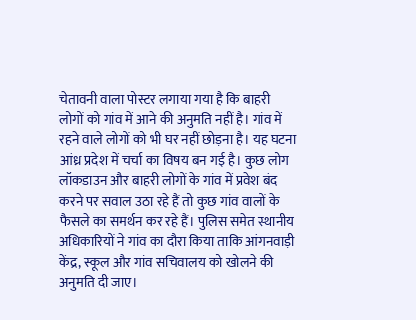चेतावनी वाला पोस्टर लगाया गया है कि बाहरी लोगों को गांव में आने की अनुमति नहीं है। गांव में रहने वाले लोगों को भी घर नहीं छोड़ना है। यह घटना आंध्र प्रदेश में चर्चा का विषय बन गई है। कुछ लोग लॉकडाउन और बाहरी लोगों के गांव में प्रवेश बंद करने पर सवाल उठा रहे हैं तो कुछ गांव वालों के फैसले का समर्थन कर रहे हैं। पुलिस समेत स्थानीय अधिकारियों ने गांव का दौरा किया ताकि आंगनवाड़ी केंद्र, स्कूल और गांव सचिवालय को खोलने की अनुमति दी जाए।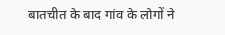बातचीत के बाद गांव के लोगों ने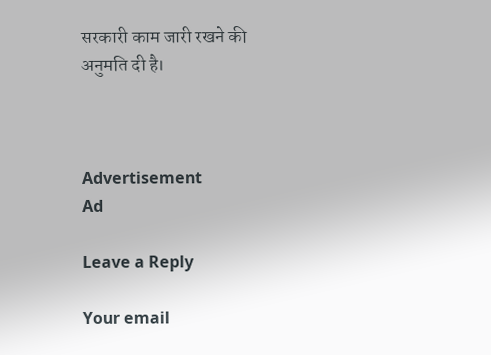सरकारी काम जारी रखने की अनुमति दी है।



Advertisement
Ad

Leave a Reply

Your email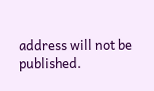address will not be published.